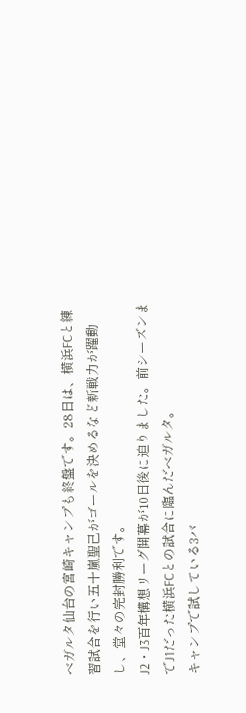ベガルタ仙台の宮崎キャンプも終盤です。28日は、横浜FCと練習試合を行い五十嵐聖己がゴールを決めるなど新戦力が躍動し、堂々の完封勝利です。
J2・J3百年構想リーグ開幕が10日後に迫りました。前シーズンまでJ1だった横浜FCとの試合に臨んだベガルタ。
キャンプで試している3バ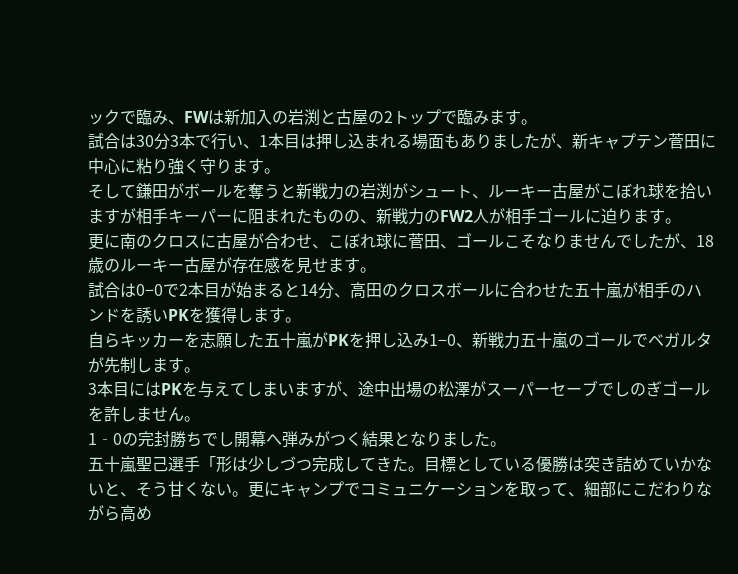ックで臨み、FWは新加入の岩渕と古屋の2トップで臨みます。
試合は30分3本で行い、1本目は押し込まれる場面もありましたが、新キャプテン菅田に中心に粘り強く守ります。
そして鎌田がボールを奪うと新戦力の岩渕がシュート、ルーキー古屋がこぼれ球を拾いますが相手キーパーに阻まれたものの、新戦力のFW2人が相手ゴールに迫ります。
更に南のクロスに古屋が合わせ、こぼれ球に菅田、ゴールこそなりませんでしたが、18歳のルーキー古屋が存在感を見せます。
試合は0−0で2本目が始まると14分、高田のクロスボールに合わせた五十嵐が相手のハンドを誘いPKを獲得します。
自らキッカーを志願した五十嵐がPKを押し込み1−0、新戦力五十嵐のゴールでベガルタが先制します。
3本目にはPKを与えてしまいますが、途中出場の松澤がスーパーセーブでしのぎゴールを許しません。
1‐0の完封勝ちでし開幕へ弾みがつく結果となりました。
五十嵐聖己選手「形は少しづつ完成してきた。目標としている優勝は突き詰めていかないと、そう甘くない。更にキャンプでコミュニケーションを取って、細部にこだわりながら高め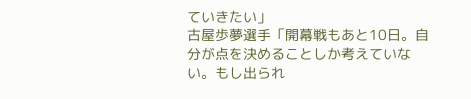ていきたい」
古屋歩夢選手「開幕戦もあと10日。自分が点を決めることしか考えていない。もし出られ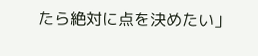たら絶対に点を決めたい」